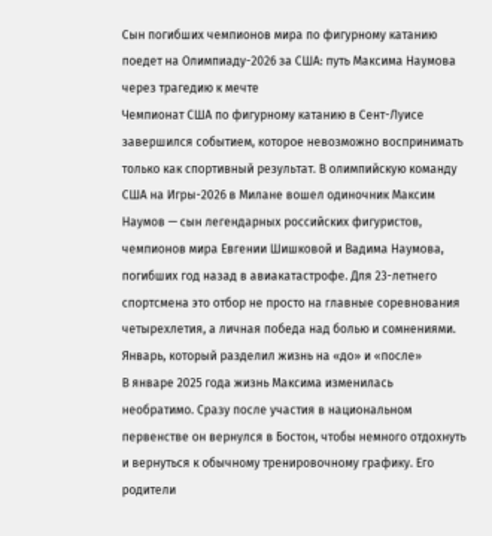Сын погибших чемпионов мира по фигурному катанию поедет на Олимпиаду-2026 за США: путь Максима Наумова через трагедию к мечте
Чемпионат США по фигурному катанию в Сент-Луисе завершился событием, которое невозможно воспринимать только как спортивный результат. В олимпийскую команду США на Игры-2026 в Милане вошел одиночник Максим Наумов — сын легендарных российских фигуристов, чемпионов мира Евгении Шишковой и Вадима Наумова, погибших год назад в авиакатастрофе. Для 23-летнего спортсмена это отбор не просто на главные соревнования четырехлетия, а личная победа над болью и сомнениями.
Январь, который разделил жизнь на «до» и «после»
В январе 2025 года жизнь Максима изменилась необратимо. Сразу после участия в национальном первенстве он вернулся в Бостон, чтобы немного отдохнуть и вернуться к обычному тренировочному графику. Его родители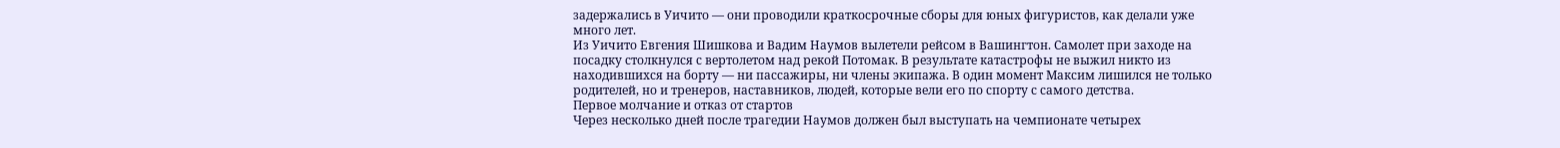задержались в Уичито — они проводили краткосрочные сборы для юных фигуристов, как делали уже много лет.
Из Уичито Евгения Шишкова и Вадим Наумов вылетели рейсом в Вашингтон. Самолет при заходе на посадку столкнулся с вертолетом над рекой Потомак. В результате катастрофы не выжил никто из находившихся на борту — ни пассажиры, ни члены экипажа. В один момент Максим лишился не только родителей, но и тренеров, наставников, людей, которые вели его по спорту с самого детства.
Первое молчание и отказ от стартов
Через несколько дней после трагедии Наумов должен был выступать на чемпионате четырех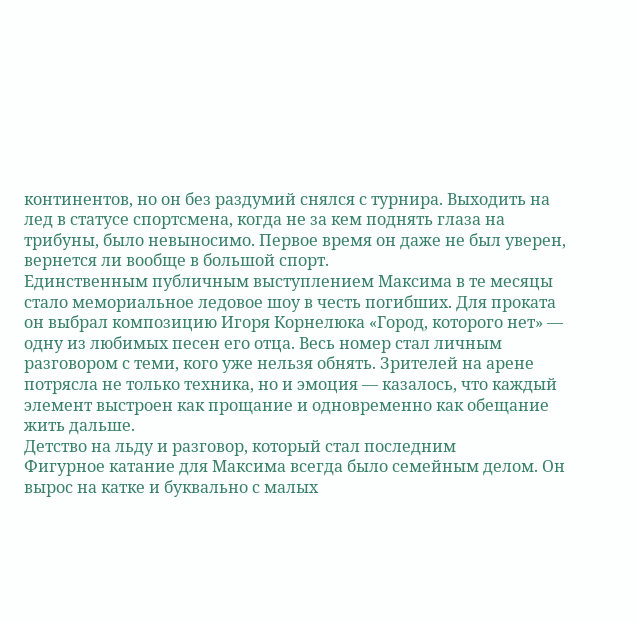континентов, но он без раздумий снялся с турнира. Выходить на лед в статусе спортсмена, когда не за кем поднять глаза на трибуны, было невыносимо. Первое время он даже не был уверен, вернется ли вообще в большой спорт.
Единственным публичным выступлением Максима в те месяцы стало мемориальное ледовое шоу в честь погибших. Для проката он выбрал композицию Игоря Корнелюка «Город, которого нет» — одну из любимых песен его отца. Весь номер стал личным разговором с теми, кого уже нельзя обнять. Зрителей на арене потрясла не только техника, но и эмоция — казалось, что каждый элемент выстроен как прощание и одновременно как обещание жить дальше.
Детство на льду и разговор, который стал последним
Фигурное катание для Максима всегда было семейным делом. Он вырос на катке и буквально с малых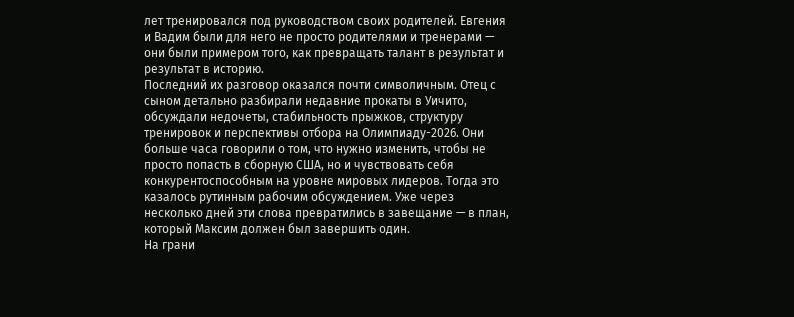лет тренировался под руководством своих родителей. Евгения и Вадим были для него не просто родителями и тренерами — они были примером того, как превращать талант в результат и результат в историю.
Последний их разговор оказался почти символичным. Отец с сыном детально разбирали недавние прокаты в Уичито, обсуждали недочеты, стабильность прыжков, структуру тренировок и перспективы отбора на Олимпиаду-2026. Они больше часа говорили о том, что нужно изменить, чтобы не просто попасть в сборную США, но и чувствовать себя конкурентоспособным на уровне мировых лидеров. Тогда это казалось рутинным рабочим обсуждением. Уже через несколько дней эти слова превратились в завещание — в план, который Максим должен был завершить один.
На грани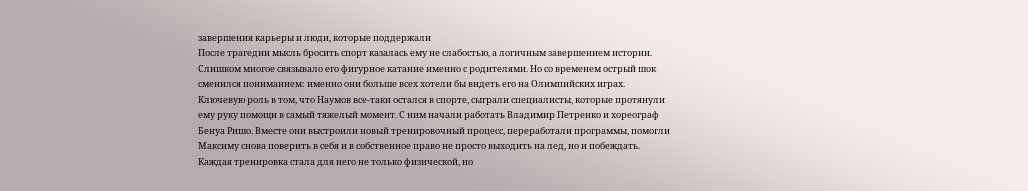завершения карьеры и люди, которые поддержали
После трагедии мысль бросить спорт казалась ему не слабостью, а логичным завершением истории. Слишком многое связывало его фигурное катание именно с родителями. Но со временем острый шок сменился пониманием: именно они больше всех хотели бы видеть его на Олимпийских играх.
Ключевую роль в том, что Наумов все-таки остался в спорте, сыграли специалисты, которые протянули ему руку помощи в самый тяжелый момент. С ним начали работать Владимир Петренко и хореограф Бенуа Ришо. Вместе они выстроили новый тренировочный процесс, переработали программы, помогли Максиму снова поверить в себя и в собственное право не просто выходить на лед, но и побеждать. Каждая тренировка стала для него не только физической, но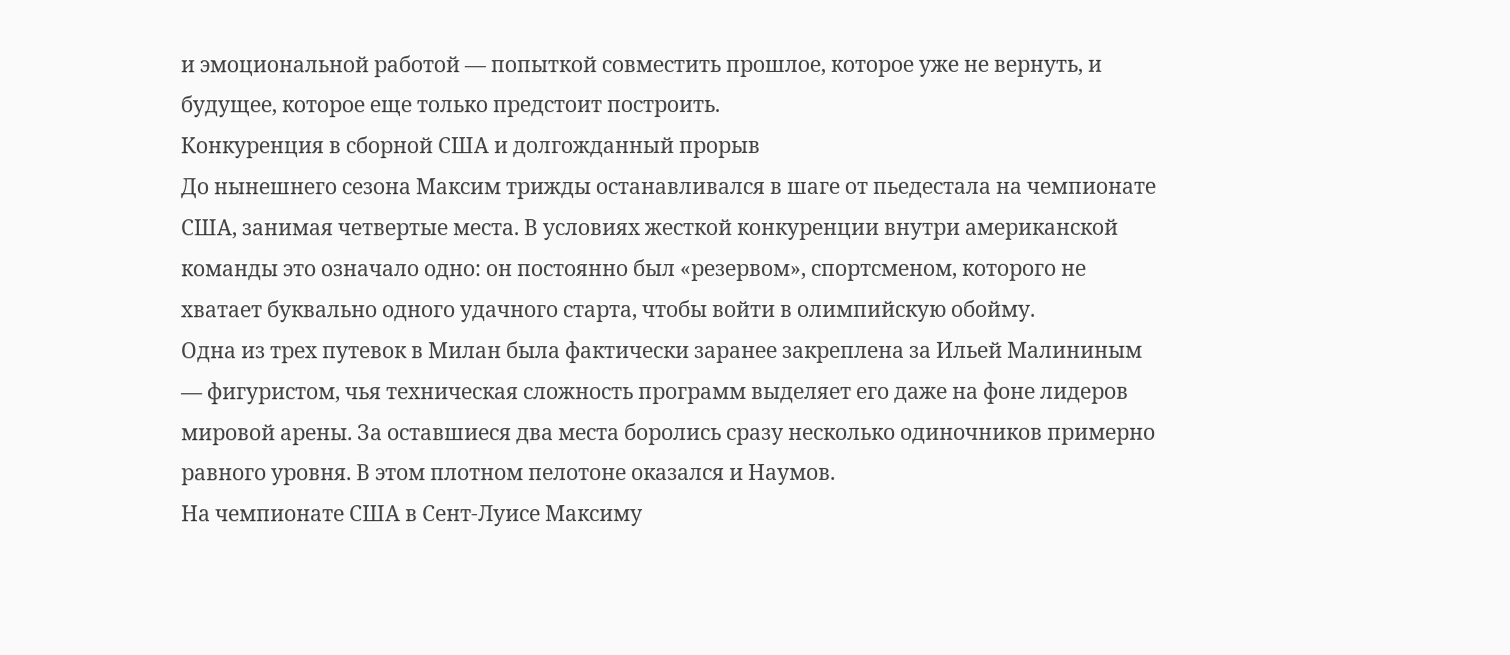и эмоциональной работой — попыткой совместить прошлое, которое уже не вернуть, и будущее, которое еще только предстоит построить.
Конкуренция в сборной США и долгожданный прорыв
До нынешнего сезона Максим трижды останавливался в шаге от пьедестала на чемпионате США, занимая четвертые места. В условиях жесткой конкуренции внутри американской команды это означало одно: он постоянно был «резервом», спортсменом, которого не хватает буквально одного удачного старта, чтобы войти в олимпийскую обойму.
Одна из трех путевок в Милан была фактически заранее закреплена за Ильей Малининым — фигуристом, чья техническая сложность программ выделяет его даже на фоне лидеров мировой арены. За оставшиеся два места боролись сразу несколько одиночников примерно равного уровня. В этом плотном пелотоне оказался и Наумов.
На чемпионате США в Сент-Луисе Максиму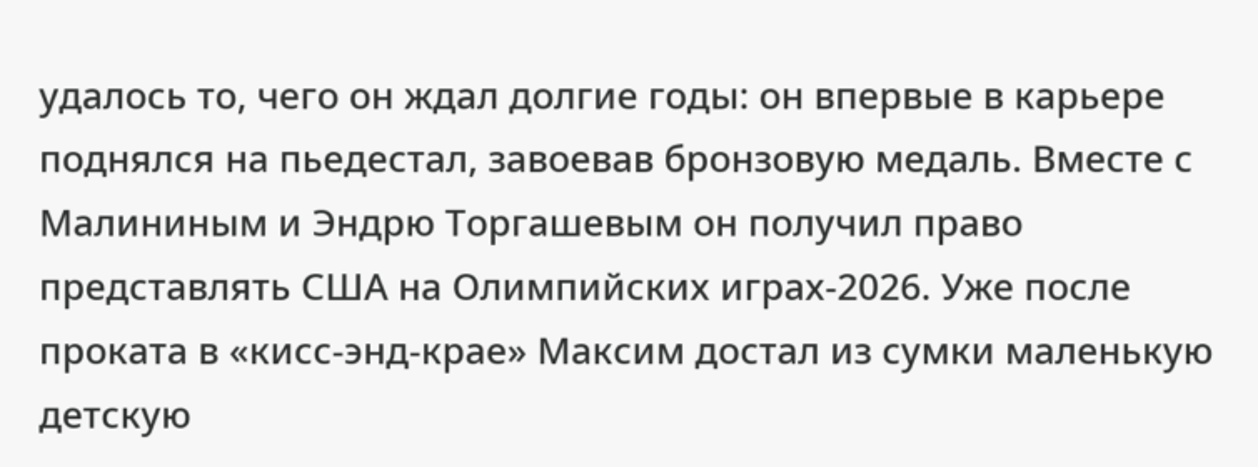удалось то, чего он ждал долгие годы: он впервые в карьере поднялся на пьедестал, завоевав бронзовую медаль. Вместе с Малининым и Эндрю Торгашевым он получил право представлять США на Олимпийских играх-2026. Уже после проката в «кисс-энд-крае» Максим достал из сумки маленькую детскую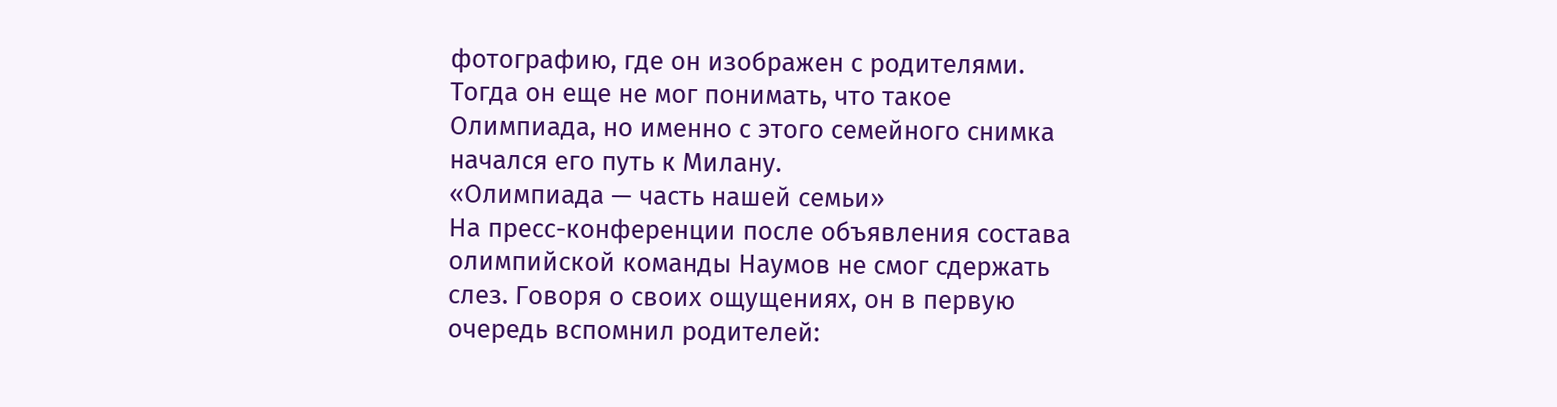фотографию, где он изображен с родителями. Тогда он еще не мог понимать, что такое Олимпиада, но именно с этого семейного снимка начался его путь к Милану.
«Олимпиада — часть нашей семьи»
На пресс-конференции после объявления состава олимпийской команды Наумов не смог сдержать слез. Говоря о своих ощущениях, он в первую очередь вспомнил родителей: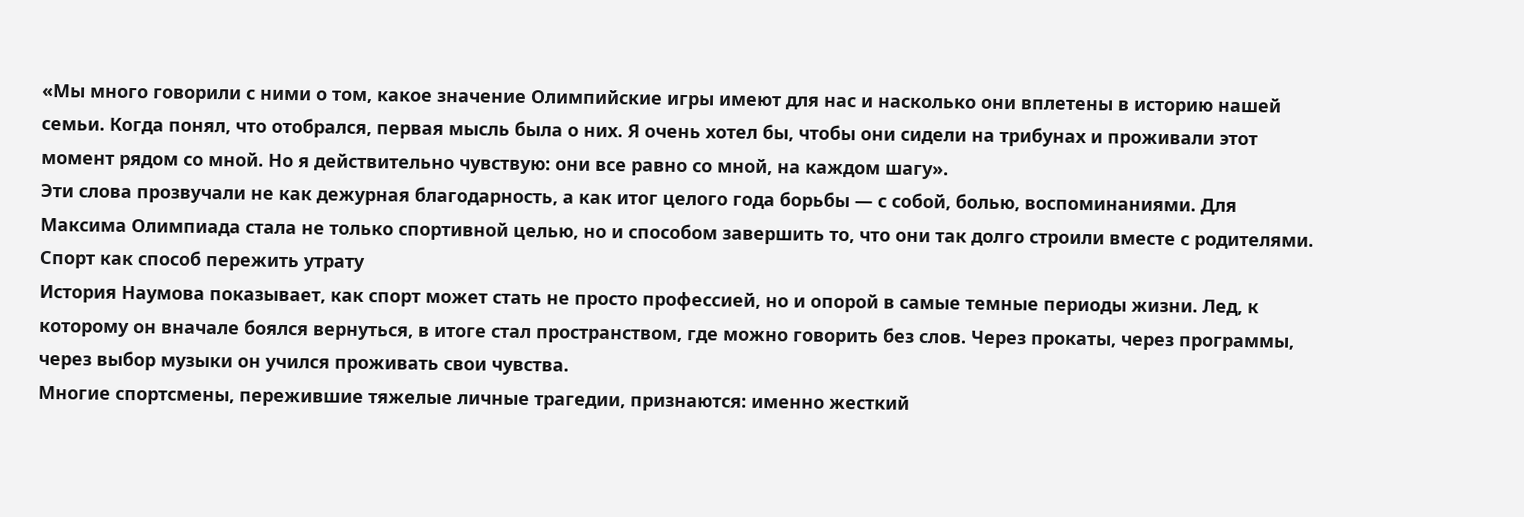«Мы много говорили с ними о том, какое значение Олимпийские игры имеют для нас и насколько они вплетены в историю нашей семьи. Когда понял, что отобрался, первая мысль была о них. Я очень хотел бы, чтобы они сидели на трибунах и проживали этот момент рядом со мной. Но я действительно чувствую: они все равно со мной, на каждом шагу».
Эти слова прозвучали не как дежурная благодарность, а как итог целого года борьбы — с собой, болью, воспоминаниями. Для Максима Олимпиада стала не только спортивной целью, но и способом завершить то, что они так долго строили вместе с родителями.
Спорт как способ пережить утрату
История Наумова показывает, как спорт может стать не просто профессией, но и опорой в самые темные периоды жизни. Лед, к которому он вначале боялся вернуться, в итоге стал пространством, где можно говорить без слов. Через прокаты, через программы, через выбор музыки он учился проживать свои чувства.
Многие спортсмены, пережившие тяжелые личные трагедии, признаются: именно жесткий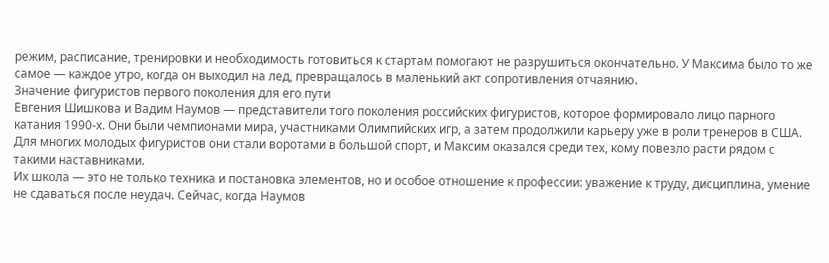режим, расписание, тренировки и необходимость готовиться к стартам помогают не разрушиться окончательно. У Максима было то же самое — каждое утро, когда он выходил на лед, превращалось в маленький акт сопротивления отчаянию.
Значение фигуристов первого поколения для его пути
Евгения Шишкова и Вадим Наумов — представители того поколения российских фигуристов, которое формировало лицо парного катания 1990-х. Они были чемпионами мира, участниками Олимпийских игр, а затем продолжили карьеру уже в роли тренеров в США. Для многих молодых фигуристов они стали воротами в большой спорт, и Максим оказался среди тех, кому повезло расти рядом с такими наставниками.
Их школа — это не только техника и постановка элементов, но и особое отношение к профессии: уважение к труду, дисциплина, умение не сдаваться после неудач. Сейчас, когда Наумов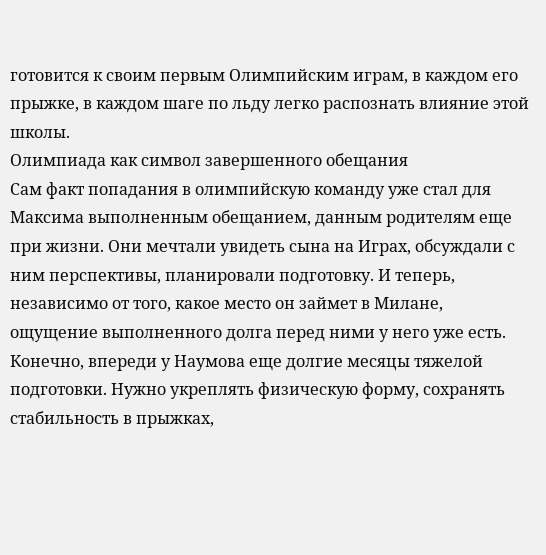готовится к своим первым Олимпийским играм, в каждом его прыжке, в каждом шаге по льду легко распознать влияние этой школы.
Олимпиада как символ завершенного обещания
Сам факт попадания в олимпийскую команду уже стал для Максима выполненным обещанием, данным родителям еще при жизни. Они мечтали увидеть сына на Играх, обсуждали с ним перспективы, планировали подготовку. И теперь, независимо от того, какое место он займет в Милане, ощущение выполненного долга перед ними у него уже есть.
Конечно, впереди у Наумова еще долгие месяцы тяжелой подготовки. Нужно укреплять физическую форму, сохранять стабильность в прыжках,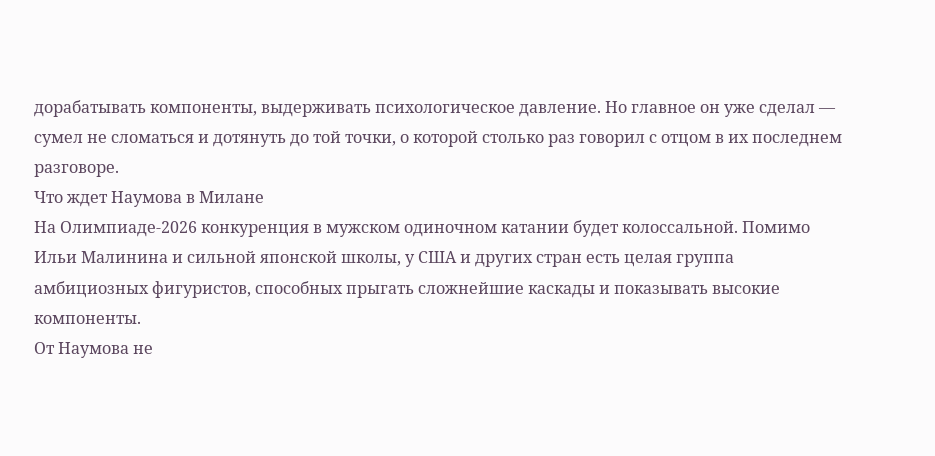дорабатывать компоненты, выдерживать психологическое давление. Но главное он уже сделал — сумел не сломаться и дотянуть до той точки, о которой столько раз говорил с отцом в их последнем разговоре.
Что ждет Наумова в Милане
На Олимпиаде-2026 конкуренция в мужском одиночном катании будет колоссальной. Помимо Ильи Малинина и сильной японской школы, у США и других стран есть целая группа амбициозных фигуристов, способных прыгать сложнейшие каскады и показывать высокие компоненты.
От Наумова не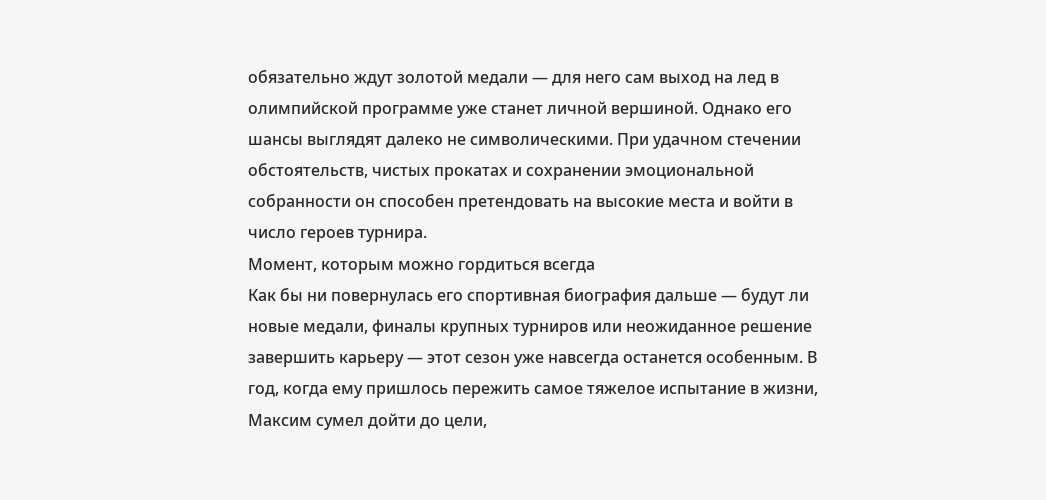обязательно ждут золотой медали — для него сам выход на лед в олимпийской программе уже станет личной вершиной. Однако его шансы выглядят далеко не символическими. При удачном стечении обстоятельств, чистых прокатах и сохранении эмоциональной собранности он способен претендовать на высокие места и войти в число героев турнира.
Момент, которым можно гордиться всегда
Как бы ни повернулась его спортивная биография дальше — будут ли новые медали, финалы крупных турниров или неожиданное решение завершить карьеру — этот сезон уже навсегда останется особенным. В год, когда ему пришлось пережить самое тяжелое испытание в жизни, Максим сумел дойти до цели,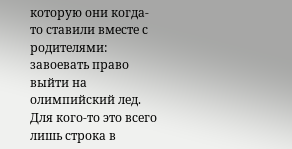которую они когда-то ставили вместе с родителями: завоевать право выйти на олимпийский лед.
Для кого-то это всего лишь строка в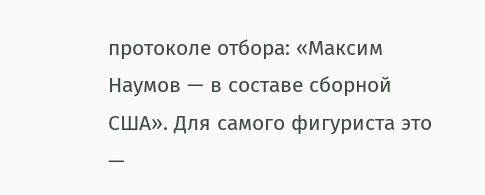протоколе отбора: «Максим Наумов — в составе сборной США». Для самого фигуриста это —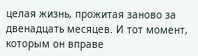целая жизнь, прожитая заново за двенадцать месяцев. И тот момент, которым он вправе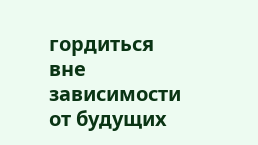гордиться вне зависимости от будущих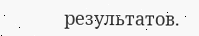результатов.